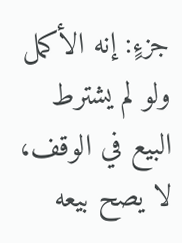جزءٍ: إنه الأكمل ولو لم يشترط البيع في الوقف، لا يصح بيعه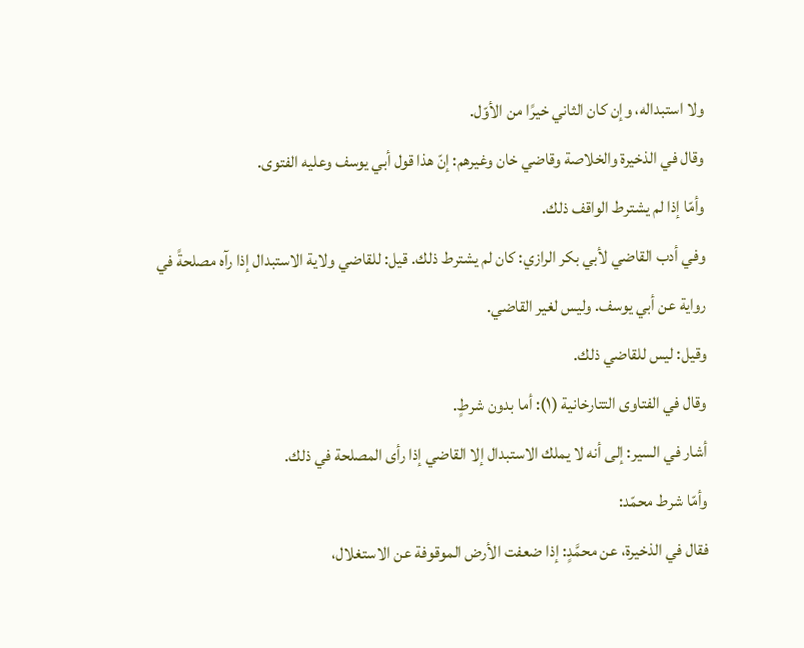ولا استبداله، وإن كان الثاني خيرًا من الأوّل.
وقال في الذخيرة والخلاصة وقاضي خان وغيرهم: إنّ هذا قول أبي يوسف وعليه الفتوى.
وأمّا إذا لم يشترط الواقف ذلك.
وفي أدب القاضي لأبي بكر الرازي: كان لم يشترط ذلك. قيل: للقاضي ولاية الاستبدال إذا رآه مصلحةً في رواية عن أبي يوسف. وليس لغير القاضي.
وقيل: ليس للقاضي ذلك.
وقال في الفتاوى التتارخانية (١): أما بدون شرطٍ.
أشار في السير: إلى أنه لا يملك الاستبدال إلا القاضي إذا رأى المصلحة في ذلك.
وأمّا شرط محمّد:
فقال في الذخيرة، عن محمَّدٍ: إذا ضعفت الأرض الموقوفة عن الاستغلال،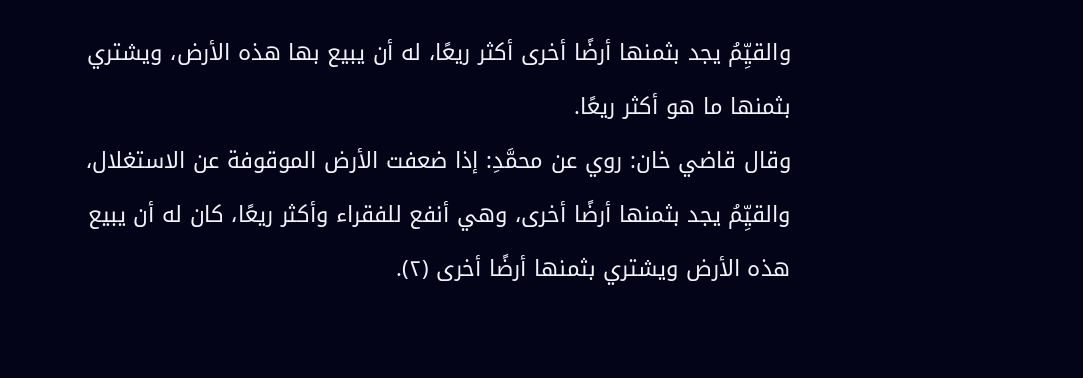والقيِّمُ يجد بثمنها أرضًا أخرى أكثر ريعًا، له أن يبيع بها هذه الأرض، ويشتري بثمنها ما هو أكثر ريعًا.
وقال قاضي خان: روي عن محمَّدِ: إذا ضعفت الأرض الموقوفة عن الاستغلال، والقيِّمُ يجد بثمنها أرضًا أخرى، وهي أنفع للفقراء وأكثر ريعًا، كان له أن يبيع هذه الأرض ويشتري بثمنها أرضًا أخرى (٢).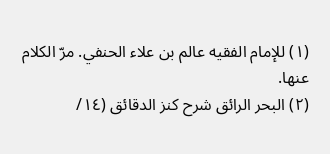(١) للإمام الفقيه عالم بن علاء الحنفي. مرّ الكلام عنها.
(٢) البحر الرائق شرح كنز الدقائق (١٤/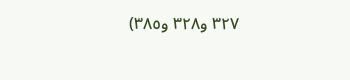٣٢٧ و٣٢٨ و٣٨٥)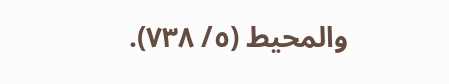والمحيط (٥/ ٧٣٨).